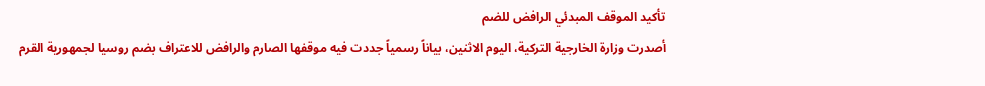تأكيد الموقف المبدئي الرافض للضم
أصدرت وزارة الخارجية التركية، اليوم الاثنين، بياناً رسمياً جددت فيه موقفها الصارم والرافض للاعتراف بضم روسيا لجمهورية القرم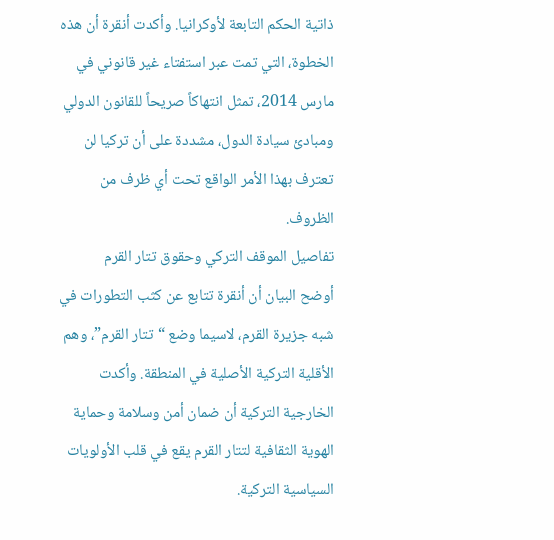ذاتية الحكم التابعة لأوكرانيا. وأكدت أنقرة أن هذه الخطوة، التي تمت عبر استفتاء غير قانوني في مارس 2014، تمثل انتهاكاً صريحاً للقانون الدولي ومبادئ سيادة الدول، مشددة على أن تركيا لن تعترف بهذا الأمر الواقع تحت أي ظرف من الظروف.
تفاصيل الموقف التركي وحقوق تتار القرم
أوضح البيان أن أنقرة تتابع عن كثب التطورات في شبه جزيرة القرم، لاسيما وضع “تتار القرم”، وهم الأقلية التركية الأصلية في المنطقة. وأكدت الخارجية التركية أن ضمان أمن وسلامة وحماية الهوية الثقافية لتتار القرم يقع في قلب الأولويات السياسية التركية.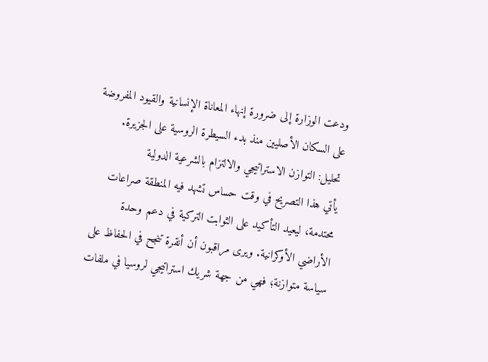ودعت الوزارة إلى ضرورة إنهاء المعاناة الإنسانية والقيود المفروضة على السكان الأصليين منذ بدء السيطرة الروسية على الجزيرة.
تحليل: التوازن الاستراتيجي والالتزام بالشرعية الدولية
يأتي هذا التصريح في وقت حساس تشهد فيه المنطقة صراعات محتدمة، ليعيد التأكيد على الثوابت التركية في دعم وحدة الأراضي الأوكرانية. ويرى مراقبون أن أنقرة تنجح في الحفاظ على سياسة متوازنة؛ فهي من جهة شريك استراتيجي لروسيا في ملفات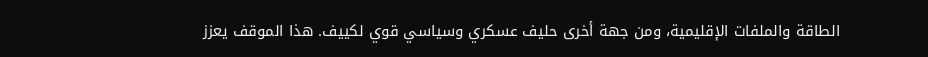الطاقة والملفات الإقليمية، ومن جهة أخرى حليف عسكري وسياسي قوي لكييف. هذا الموقف يعزز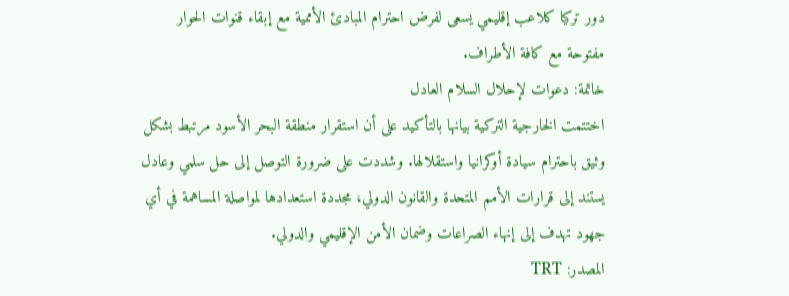دور تركيا كلاعب إقليمي يسعى لفرض احترام المبادئ الأممية مع إبقاء قنوات الحوار مفتوحة مع كافة الأطراف.
خاتمة: دعوات لإحلال السلام العادل
اختتمت الخارجية التركية بيانها بالتأكيد على أن استقرار منطقة البحر الأسود مرتبط بشكل وثيق باحترام سيادة أوكرانيا واستقلالها. وشددت على ضرورة التوصل إلى حل سلمي وعادل يستند إلى قرارات الأمم المتحدة والقانون الدولي، مجددة استعدادها لمواصلة المساهمة في أي جهود تهدف إلى إنهاء الصراعات وضمان الأمن الإقليمي والدولي.
المصدر: TRT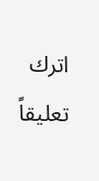اترك تعليقاً